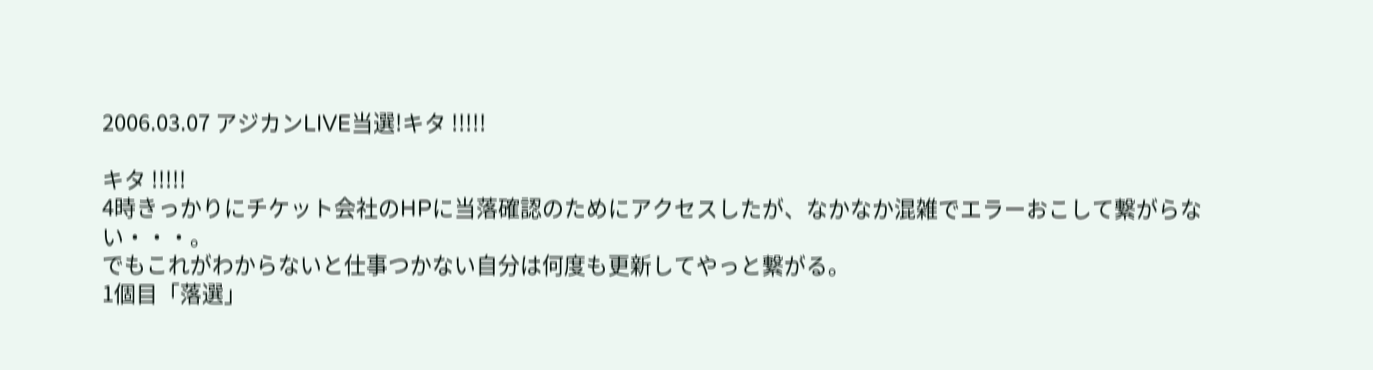2006.03.07 アジカンLIVE当選!キタ !!!!!

キタ !!!!!
4時きっかりにチケット会社のHPに当落確認のためにアクセスしたが、なかなか混雑でエラーおこして繋がらない・・・。
でもこれがわからないと仕事つかない自分は何度も更新してやっと繋がる。
1個目「落選」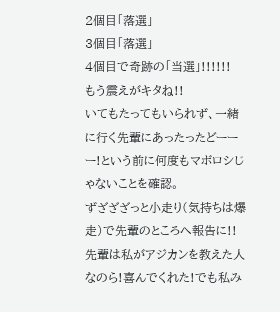2個目「落選」
3個目「落選」
4個目で奇跡の「当選」!!!!!!
もう震えがキタね!!
いてもたってもいられず、一緒に行く先輩にあったったどーーー!という前に何度もマボロシじゃないことを確認。
ずざざざっと小走り(気持ちは爆走)で先輩のところへ報告に!!先輩は私がアジカンを教えた人なのら!喜んでくれた!でも私み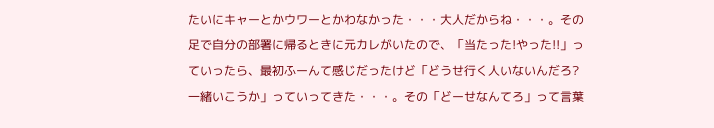たいにキャーとかウワーとかわなかった・・・大人だからね・・・。その足で自分の部署に帰るときに元カレがいたので、「当たった!やった!!」っていったら、最初ふーんて感じだったけど「どうせ行く人いないんだろ?一緒いこうか」っていってきた・・・。その「どーせなんてろ」って言葉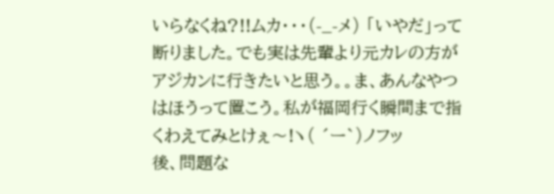いらなくね?!!ムカ・・・(-_-メ) 「いやだ」って断りました。でも実は先輩より元カレの方がアジカンに行きたいと思う。。ま、あんなやつはほうって置こう。私が福岡行く瞬間まで指くわえてみとけぇ〜!ヽ( ´ー`)ノフッ
後、問題な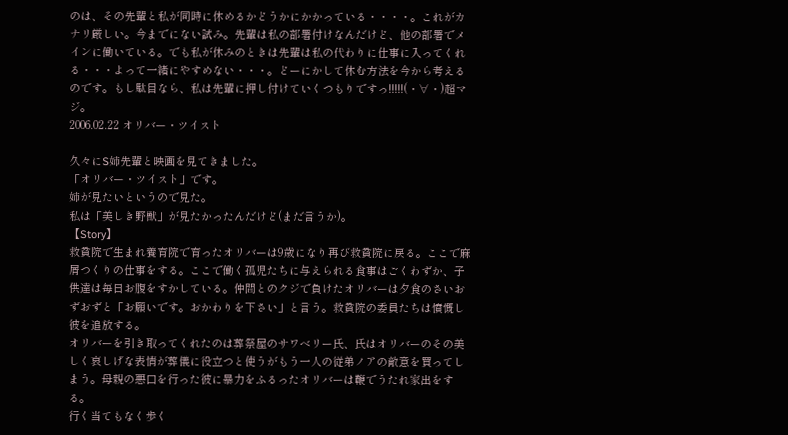のは、その先輩と私が同時に休めるかどうかにかかっている・・・・。これがカナリ厳しい。今までにない試み。先輩は私の部署付けなんだけど、他の部署でメインに働いている。でも私が休みのときは先輩は私の代わりに仕事に入ってくれる・・・よって一緒にやすめない・・・。どーにかして休む方法を今から考えるのです。もし駄目なら、私は先輩に押し付けていくつもりですっ!!!!!(・∀・)超マジ。
2006.02.22 オリバー・ツイスト

久々にS姉先輩と映画を見てきました。
「オリバー・ツイスト」です。
姉が見たいというので見た。
私は「美しき野獣」が見たかったんだけど(まだ言うか)。
【Story】
救貧院で生まれ養育院で育ったオリバーは9歳になり再び救貧院に戻る。ここで麻屑つくりの仕事をする。ここで働く孤児たちに与えられる食事はごくわずか、子供達は毎日お腹をすかしている。仲間とのクジで負けたオリバーは夕食のさいおずおずと「お願いです。おかわりを下さい」と言う。救貧院の委員たちは憤慨し彼を追放する。
オリバーを引き取ってくれたのは葬祭屋のサワベリー氏、氏はオリバーのその美しく哀しげな表情が葬儀に役立つと使うがもう一人の従弟ノアの敵意を買ってしまう。母親の悪口を行った彼に暴力をふるったオリバーは鞭でうたれ家出をする。
行く当てもなく歩く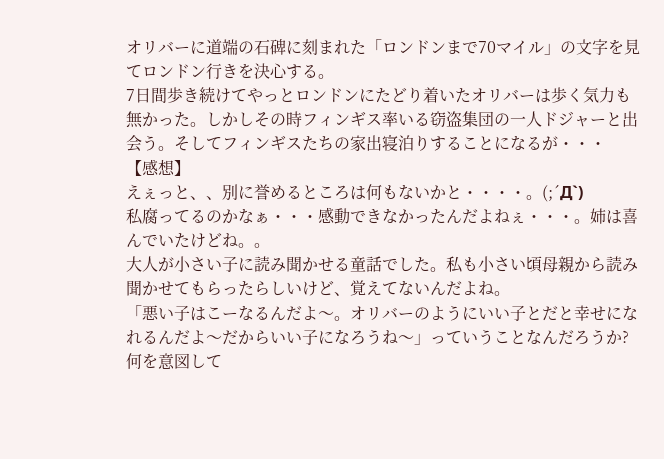オリバーに道端の石碑に刻まれた「ロンドンまで70マイル」の文字を見てロンドン行きを決心する。
7日間歩き続けてやっとロンドンにたどり着いたオリバーは歩く気力も無かった。しかしその時フィンギス率いる窃盗集団の一人ドジャーと出会う。そしてフィンギスたちの家出寝泊りすることになるが・・・
【感想】
えぇっと、、別に誉めるところは何もないかと・・・・。(;´Д`)
私腐ってるのかなぁ・・・感動できなかったんだよねぇ・・・。姉は喜んでいたけどね。。
大人が小さい子に読み聞かせる童話でした。私も小さい頃母親から読み聞かせてもらったらしいけど、覚えてないんだよね。
「悪い子はこーなるんだよ〜。オリバーのようにいい子とだと幸せになれるんだよ〜だからいい子になろうね〜」っていうことなんだろうか?何を意図して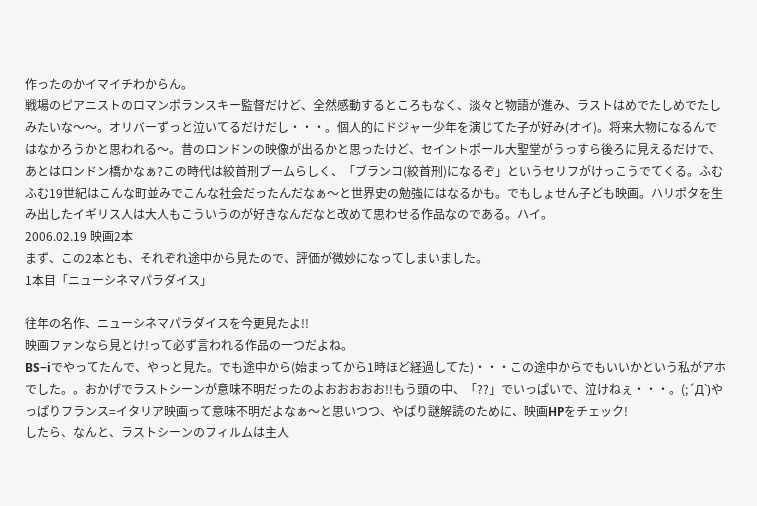作ったのかイマイチわからん。
戦場のピアニストのロマンポランスキー監督だけど、全然感動するところもなく、淡々と物語が進み、ラストはめでたしめでたしみたいな〜〜。オリバーずっと泣いてるだけだし・・・。個人的にドジャー少年を演じてた子が好み(オイ)。将来大物になるんではなかろうかと思われる〜。昔のロンドンの映像が出るかと思ったけど、セイントポール大聖堂がうっすら後ろに見えるだけで、あとはロンドン橋かなぁ?この時代は絞首刑ブームらしく、「ブランコ(絞首刑)になるぞ」というセリフがけっこうでてくる。ふむふむ19世紀はこんな町並みでこんな社会だったんだなぁ〜と世界史の勉強にはなるかも。でもしょせん子ども映画。ハリポタを生み出したイギリス人は大人もこういうのが好きなんだなと改めて思わせる作品なのである。ハイ。
2006.02.19 映画2本
まず、この2本とも、それぞれ途中から見たので、評価が微妙になってしまいました。
1本目「ニューシネマパラダイス」

往年の名作、ニューシネマパラダイスを今更見たよ!!
映画ファンなら見とけ!って必ず言われる作品の一つだよね。
BS−iでやってたんで、やっと見た。でも途中から(始まってから1時ほど経過してた)・・・この途中からでもいいかという私がアホでした。。おかげでラストシーンが意味不明だったのよおおおおお!!もう頭の中、「??」でいっぱいで、泣けねぇ・・・。(;´Д`)やっぱりフランス=イタリア映画って意味不明だよなぁ〜と思いつつ、やぱり謎解読のために、映画HPをチェック!
したら、なんと、ラストシーンのフィルムは主人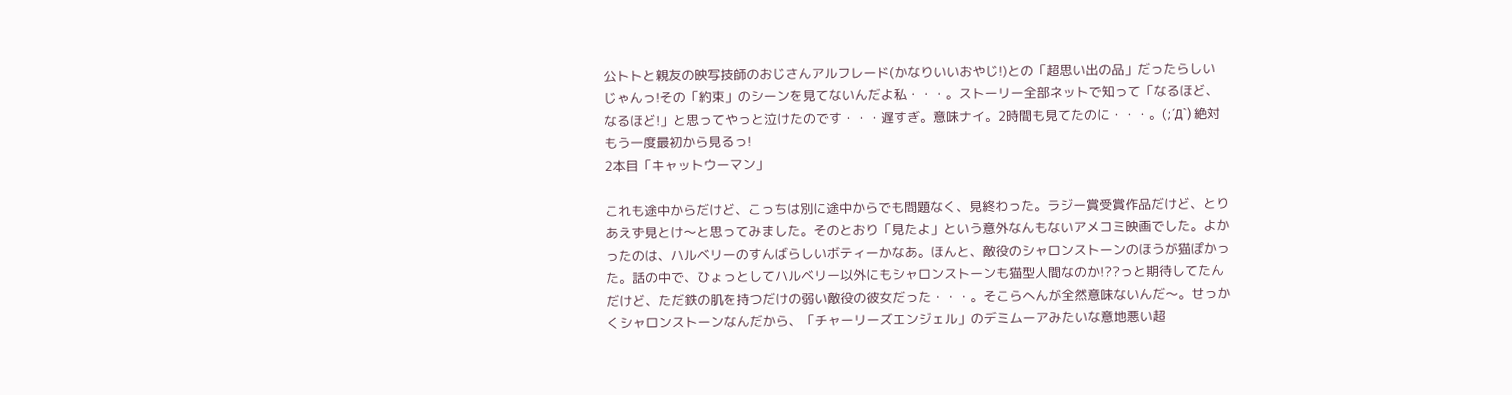公トトと親友の映写技師のおじさんアルフレード(かなりいいおやじ!)との「超思い出の品」だったらしいじゃんっ!その「約束」のシーンを見てないんだよ私・・・。ストーリー全部ネットで知って「なるほど、なるほど!」と思ってやっと泣けたのです・・・遅すぎ。意味ナイ。2時間も見てたのに・・・。(;´Д`) 絶対もう一度最初から見るっ!
2本目「キャットウーマン」

これも途中からだけど、こっちは別に途中からでも問題なく、見終わった。ラジー賞受賞作品だけど、とりあえず見とけ〜と思ってみました。そのとおり「見たよ」という意外なんもないアメコミ映画でした。よかったのは、ハルベリーのすんばらしいボティーかなあ。ほんと、敵役のシャロンストーンのほうが猫ぽかった。話の中で、ひょっとしてハルベリー以外にもシャロンストーンも猫型人間なのか!??っと期待してたんだけど、ただ鉄の肌を持つだけの弱い敵役の彼女だった・・・。そこらへんが全然意味ないんだ〜。せっかくシャロンストーンなんだから、「チャーリーズエンジェル」のデミムーアみたいな意地悪い超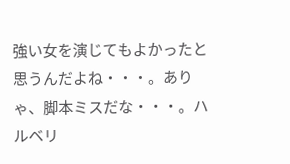強い女を演じてもよかったと思うんだよね・・・。ありゃ、脚本ミスだな・・・。ハルベリ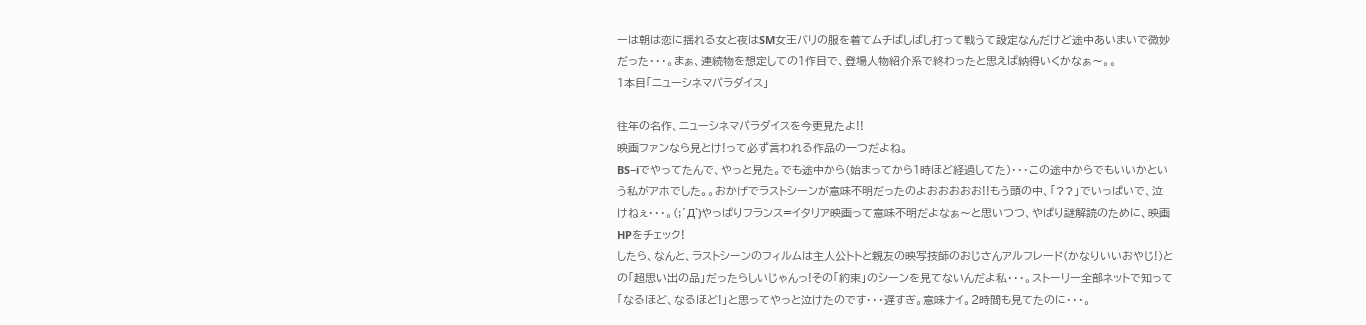ーは朝は恋に揺れる女と夜はSM女王バリの服を着てムチばしばし打って戦うて設定なんだけど途中あいまいで微妙だった・・・。まぁ、連続物を想定しての1作目で、登場人物紹介系で終わったと思えば納得いくかなぁ〜。。
1本目「ニューシネマパラダイス」

往年の名作、ニューシネマパラダイスを今更見たよ!!
映画ファンなら見とけ!って必ず言われる作品の一つだよね。
BS−iでやってたんで、やっと見た。でも途中から(始まってから1時ほど経過してた)・・・この途中からでもいいかという私がアホでした。。おかげでラストシーンが意味不明だったのよおおおおお!!もう頭の中、「??」でいっぱいで、泣けねぇ・・・。(;´Д`)やっぱりフランス=イタリア映画って意味不明だよなぁ〜と思いつつ、やぱり謎解読のために、映画HPをチェック!
したら、なんと、ラストシーンのフィルムは主人公トトと親友の映写技師のおじさんアルフレード(かなりいいおやじ!)との「超思い出の品」だったらしいじゃんっ!その「約束」のシーンを見てないんだよ私・・・。ストーリー全部ネットで知って「なるほど、なるほど!」と思ってやっと泣けたのです・・・遅すぎ。意味ナイ。2時間も見てたのに・・・。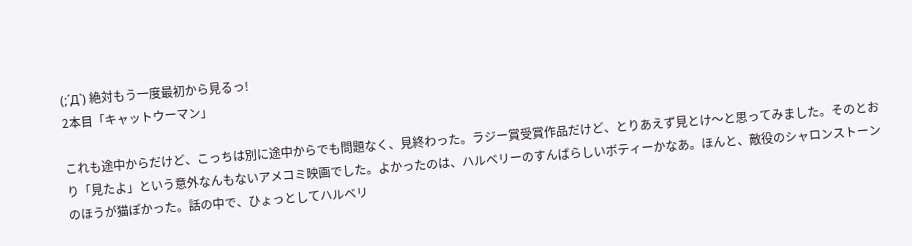(;´Д`) 絶対もう一度最初から見るっ!
2本目「キャットウーマン」

これも途中からだけど、こっちは別に途中からでも問題なく、見終わった。ラジー賞受賞作品だけど、とりあえず見とけ〜と思ってみました。そのとおり「見たよ」という意外なんもないアメコミ映画でした。よかったのは、ハルベリーのすんばらしいボティーかなあ。ほんと、敵役のシャロンストーンのほうが猫ぽかった。話の中で、ひょっとしてハルベリ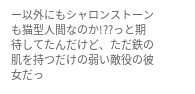ー以外にもシャロンストーンも猫型人間なのか!??っと期待してたんだけど、ただ鉄の肌を持つだけの弱い敵役の彼女だっ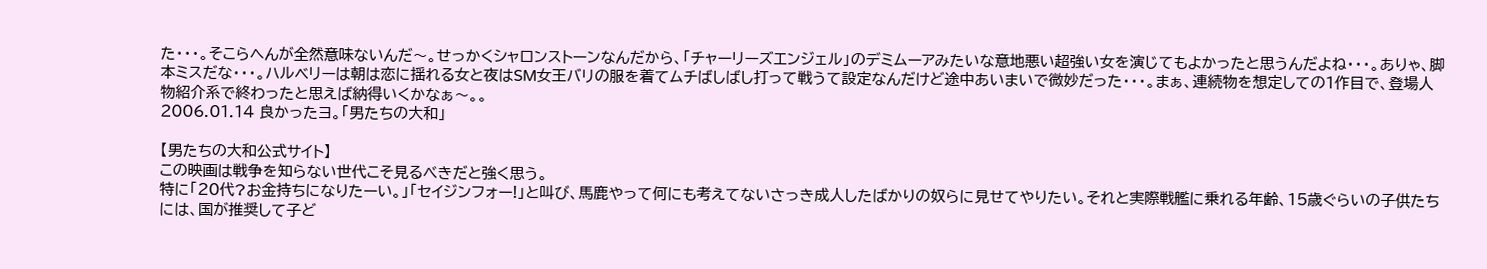た・・・。そこらへんが全然意味ないんだ〜。せっかくシャロンストーンなんだから、「チャーリーズエンジェル」のデミムーアみたいな意地悪い超強い女を演じてもよかったと思うんだよね・・・。ありゃ、脚本ミスだな・・・。ハルベリーは朝は恋に揺れる女と夜はSM女王バリの服を着てムチばしばし打って戦うて設定なんだけど途中あいまいで微妙だった・・・。まぁ、連続物を想定しての1作目で、登場人物紹介系で終わったと思えば納得いくかなぁ〜。。
2006.01.14 良かったヨ。「男たちの大和」

【男たちの大和公式サイト】
この映画は戦争を知らない世代こそ見るべきだと強く思う。
特に「20代?お金持ちになりたーい。」「セイジンフォー!」と叫び、馬鹿やって何にも考えてないさっき成人したばかりの奴らに見せてやりたい。それと実際戦艦に乗れる年齢、15歳ぐらいの子供たちには、国が推奨して子ど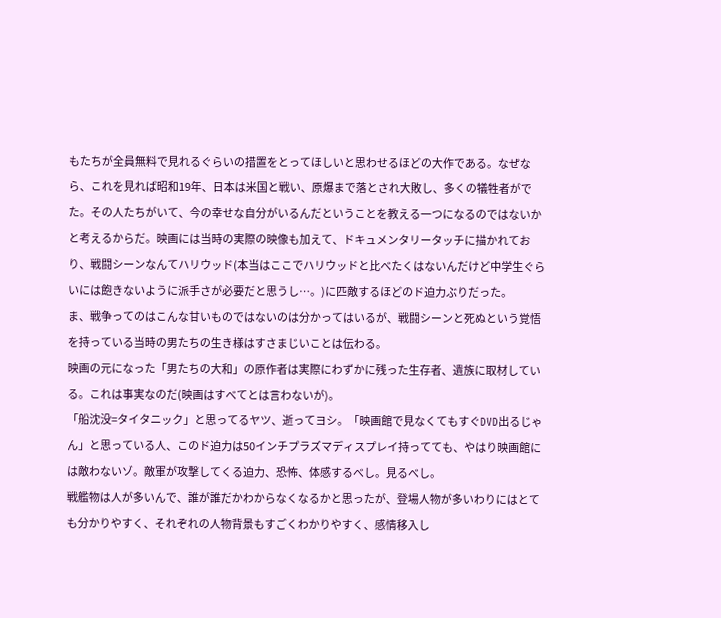もたちが全員無料で見れるぐらいの措置をとってほしいと思わせるほどの大作である。なぜなら、これを見れば昭和19年、日本は米国と戦い、原爆まで落とされ大敗し、多くの犠牲者がでた。その人たちがいて、今の幸せな自分がいるんだということを教える一つになるのではないかと考えるからだ。映画には当時の実際の映像も加えて、ドキュメンタリータッチに描かれており、戦闘シーンなんてハリウッド(本当はここでハリウッドと比べたくはないんだけど中学生ぐらいには飽きないように派手さが必要だと思うし…。)に匹敵するほどのド迫力ぶりだった。
ま、戦争ってのはこんな甘いものではないのは分かってはいるが、戦闘シーンと死ぬという覚悟を持っている当時の男たちの生き様はすさまじいことは伝わる。
映画の元になった「男たちの大和」の原作者は実際にわずかに残った生存者、遺族に取材している。これは事実なのだ(映画はすべてとは言わないが)。
「船沈没=タイタニック」と思ってるヤツ、逝ってヨシ。「映画館で見なくてもすぐDVD出るじゃん」と思っている人、このド迫力は50インチプラズマディスプレイ持ってても、やはり映画館には敵わないゾ。敵軍が攻撃してくる迫力、恐怖、体感するべし。見るべし。
戦艦物は人が多いんで、誰が誰だかわからなくなるかと思ったが、登場人物が多いわりにはとても分かりやすく、それぞれの人物背景もすごくわかりやすく、感情移入し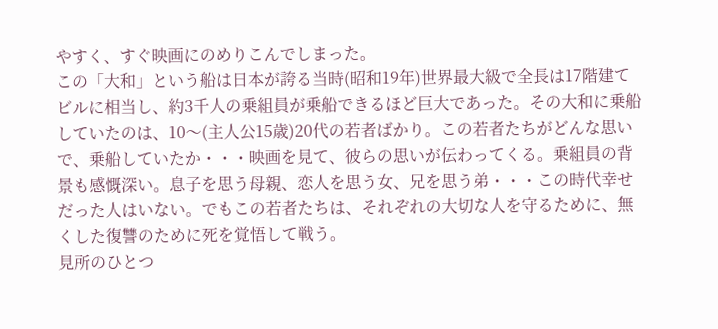やすく、すぐ映画にのめりこんでしまった。
この「大和」という船は日本が誇る当時(昭和19年)世界最大級で全長は17階建てビルに相当し、約3千人の乗組員が乗船できるほど巨大であった。その大和に乗船していたのは、10〜(主人公15歳)20代の若者ばかり。この若者たちがどんな思いで、乗船していたか・・・映画を見て、彼らの思いが伝わってくる。乗組員の背景も感慨深い。息子を思う母親、恋人を思う女、兄を思う弟・・・この時代幸せだった人はいない。でもこの若者たちは、それぞれの大切な人を守るために、無くした復讐のために死を覚悟して戦う。
見所のひとつ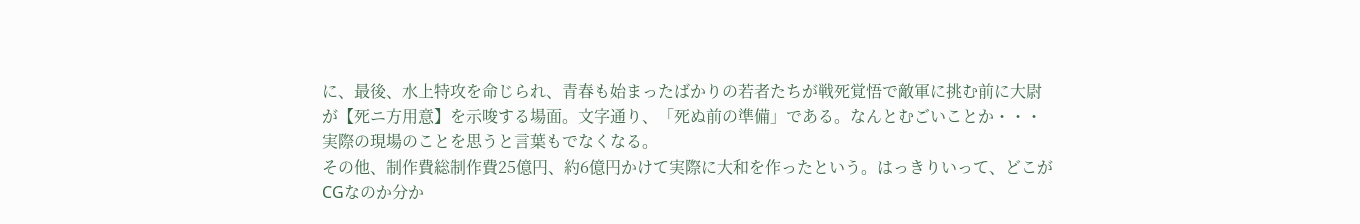に、最後、水上特攻を命じられ、青春も始まったばかりの若者たちが戦死覚悟で敵軍に挑む前に大尉が【死ニ方用意】を示唆する場面。文字通り、「死ぬ前の準備」である。なんとむごいことか・・・実際の現場のことを思うと言葉もでなくなる。
その他、制作費総制作費25億円、約6億円かけて実際に大和を作ったという。はっきりいって、どこがCGなのか分か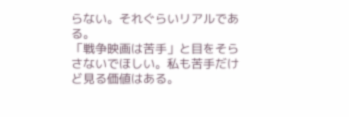らない。それぐらいリアルである。
「戦争映画は苦手」と目をそらさないでほしい。私も苦手だけど見る価値はある。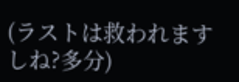(ラストは救われますしね?多分)